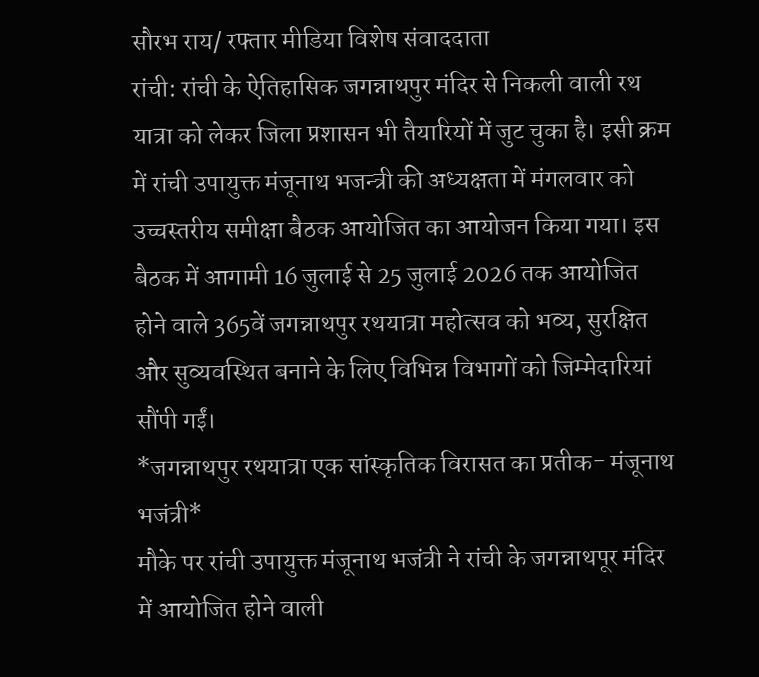सौरभ राय/ रफ्तार मीडिया विशेष संवाददाता
रांची: रांची के ऐतिहासिक जगन्नाथपुर मंदिर से निकली वाली रथ यात्रा को लेकर जिला प्रशासन भी तैयारियों में जुट चुका है। इसी क्रम में रांची उपायुक्त मंजूनाथ भजन्त्री की अध्यक्षता में मंगलवार को उच्चस्तरीय समीक्षा बैठक आयोजित का आयोजन किया गया। इस बैठक में आगामी 16 जुलाई से 25 जुलाई 2026 तक आयोजित होने वाले 365वें जगन्नाथपुर रथयात्रा महोत्सव को भव्य, सुरक्षित और सुव्यवस्थित बनाने के लिए विभिन्न विभागों को जिम्मेदारियां सौंपी गईं।
*जगन्नाथपुर रथयात्रा एक सांस्कृतिक विरासत का प्रतीक- मंजूनाथ भजंत्री*
मौके पर रांची उपायुक्त मंजूनाथ भजंत्री ने रांची के जगन्नाथपूर मंदिर में आयोजित होने वाली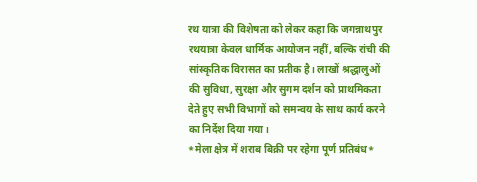रथ यात्रा की विशेषता को लेकर कहा कि जगन्नाथपुर रथयात्रा केवल धार्मिक आयोजन नहीं, बल्कि रांची की सांस्कृतिक विरासत का प्रतीक है। लाखों श्रद्धालुओं की सुविधा, सुरक्षा और सुगम दर्शन को प्राथमिकता देते हुए सभी विभागों को समन्वय के साथ कार्य करने का निर्देश दिया गया।
*मेला क्षेत्र में शराब बिक्री पर रहेगा पूर्ण प्रतिबंध*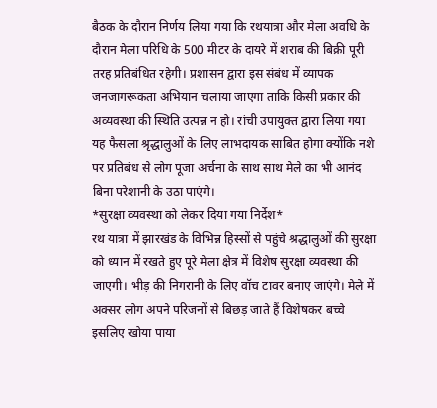बैठक के दौरान निर्णय लिया गया कि रथयात्रा और मेला अवधि के दौरान मेला परिधि के 500 मीटर के दायरे में शराब की बिक्री पूरी तरह प्रतिबंधित रहेगी। प्रशासन द्वारा इस संबंध में व्यापक जनजागरूकता अभियान चलाया जाएगा ताकि किसी प्रकार की अव्यवस्था की स्थिति उत्पन्न न हो। रांची उपायुक्त द्वारा लिया गया यह फैसला श्रृद्धालुओं के लिए लाभदायक साबित होगा क्योंकि नशे पर प्रतिबंध से लोग पूजा अर्चना के साथ साथ मेले का भी आनंद बिना परेशानी के उठा पाएंगे।
*सुरक्षा व्यवस्था को लेकर दिया गया निर्देश*
रथ यात्रा में झारखंड के विभिन्न हिस्सों से पहुंचे श्रद्धालुओं की सुरक्षा को ध्यान में रखते हुए पूरे मेला क्षेत्र में विशेष सुरक्षा व्यवस्था की जाएगी। भीड़ की निगरानी के लिए वॉच टावर बनाए जाएंगे। मेले में अक्सर लोग अपने परिजनों से बिछड़ जाते हैं विशेषकर बच्चे इसलिए खोया पाया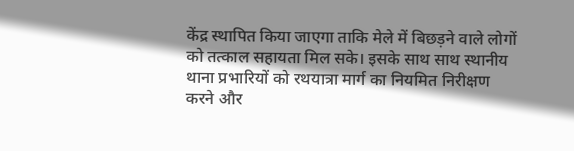केंद्र स्थापित किया जाएगा ताकि मेले में बिछड़ने वाले लोगों को तत्काल सहायता मिल सके। इसके साथ साथ स्थानीय थाना प्रभारियों को रथयात्रा मार्ग का नियमित निरीक्षण करने और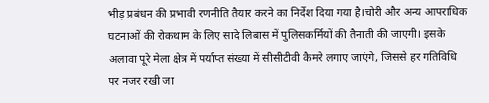भीड़ प्रबंधन की प्रभावी रणनीति तैयार करने का निर्देश दिया गया है।चोरी और अन्य आपराधिक घटनाओं की रोकथाम के लिए सादे लिबास में पुलिसकर्मियों की तैनाती की जाएगी। इसके अलावा पूरे मेला क्षेत्र में पर्याप्त संख्या में सीसीटीवी कैमरे लगाए जाएंगे, जिससे हर गतिविधि पर नजर रखी जा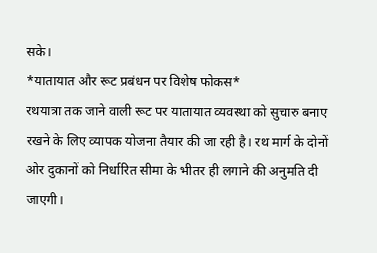सके।
*यातायात और रूट प्रबंधन पर विशेष फोकस*
रथयात्रा तक जाने वाली रूट पर यातायात व्यवस्था को सुचारु बनाए रखने के लिए व्यापक योजना तैयार की जा रही है। रथ मार्ग के दोनों ओर दुकानों को निर्धारित सीमा के भीतर ही लगाने की अनुमति दी जाएगी।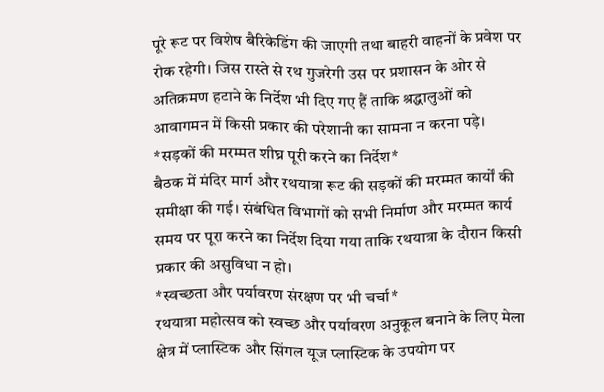पूरे रूट पर विशेष बैरिकेडिंग की जाएगी तथा बाहरी वाहनों के प्रवेश पर रोक रहेगी। जिस रास्ते से रथ गुजरेगी उस पर प्रशासन के ओर से अतिक्रमण हटाने के निर्देश भी दिए गए हैं ताकि श्रद्धालुओं को आवागमन में किसी प्रकार की परेशानी का सामना न करना पड़े।
*सड़कों की मरम्मत शीघ्र पूरी करने का निर्देश*
बैठक में मंदिर मार्ग और रथयात्रा रूट की सड़कों की मरम्मत कार्यों की समीक्षा की गई। संबंधित विभागों को सभी निर्माण और मरम्मत कार्य समय पर पूरा करने का निर्देश दिया गया ताकि रथयात्रा के दौरान किसी प्रकार की असुविधा न हो।
*स्वच्छता और पर्यावरण संरक्षण पर भी चर्चा*
रथयात्रा महोत्सव को स्वच्छ और पर्यावरण अनुकूल बनाने के लिए मेला क्षेत्र में प्लास्टिक और सिंगल यूज प्लास्टिक के उपयोग पर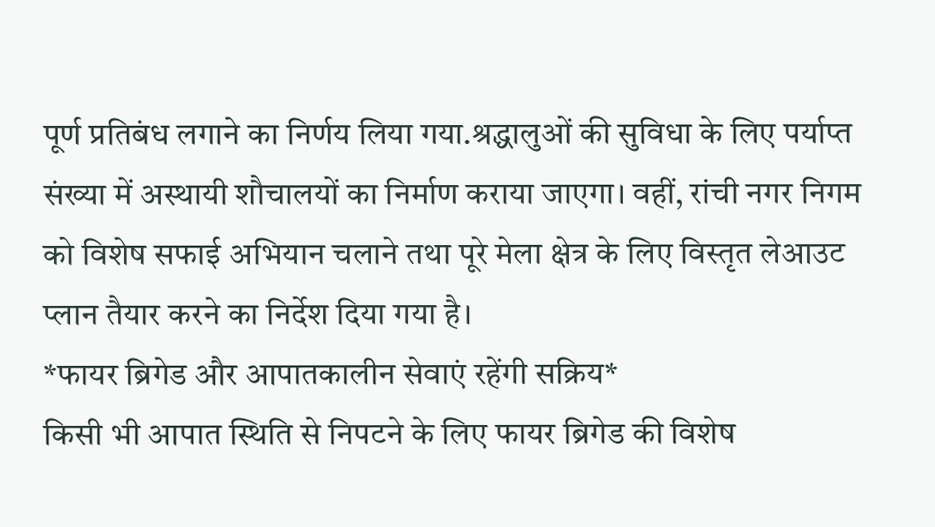पूर्ण प्रतिबंध लगाने का निर्णय लिया गया.श्रद्धालुओं की सुविधा के लिए पर्याप्त संख्या में अस्थायी शौचालयों का निर्माण कराया जाएगा। वहीं, रांची नगर निगम को विशेष सफाई अभियान चलाने तथा पूरे मेला क्षेत्र के लिए विस्तृत लेआउट प्लान तैयार करने का निर्देश दिया गया है।
*फायर ब्रिगेड और आपातकालीन सेवाएं रहेंगी सक्रिय*
किसी भी आपात स्थिति से निपटने के लिए फायर ब्रिगेड की विशेष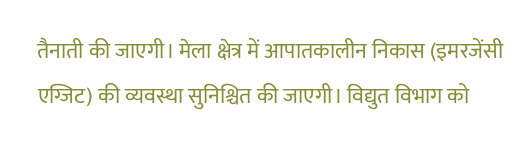तैनाती की जाएगी। मेला क्षेत्र में आपातकालीन निकास (इमरजेंसी एग्जिट) की व्यवस्था सुनिश्चित की जाएगी। विद्युत विभाग को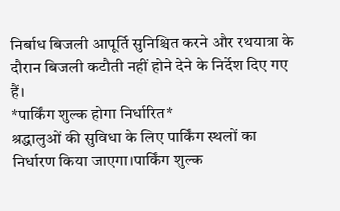निर्बाध बिजली आपूर्ति सुनिश्चित करने और रथयात्रा के दौरान बिजली कटौती नहीं होने देने के निर्देश दिए गए हैं।
*पार्किंग शुल्क होगा निर्धारित*
श्रद्धालुओं की सुविधा के लिए पार्किंग स्थलों का निर्धारण किया जाएगा।पार्किंग शुल्क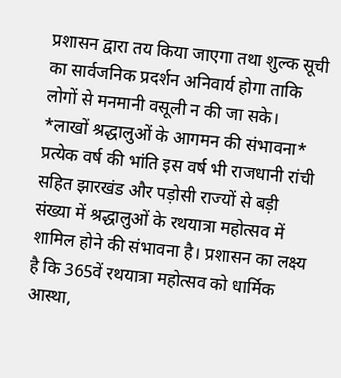प्रशासन द्वारा तय किया जाएगा तथा शुल्क सूची का सार्वजनिक प्रदर्शन अनिवार्य होगा ताकि लोगों से मनमानी वसूली न की जा सके।
*लाखों श्रद्धालुओं के आगमन की संभावना*
प्रत्येक वर्ष की भांति इस वर्ष भी राजधानी रांची सहित झारखंड और पड़ोसी राज्यों से बड़ी संख्या में श्रद्धालुओं के रथयात्रा महोत्सव में शामिल होने की संभावना है। प्रशासन का लक्ष्य है कि 365वें रथयात्रा महोत्सव को धार्मिक आस्था,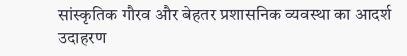सांस्कृतिक गौरव और बेहतर प्रशासनिक व्यवस्था का आदर्श उदाहरण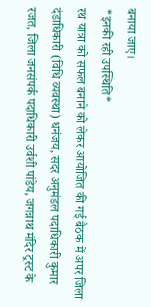बनाया जाए।
*इनकी रही उपस्थिति*
रथ यात्रा को सफल बनाने को लेकर आयोजित की गई बैठक में अपर जिला दंडाधिकारी (विधि व्यवस्था) धनंजय, सदर अनुमंडल पदाधिकारी कुमार रजत, जिला जनसंपर्क पदाधिकारी उर्वशी पांडेय, जगन्नाथ मंदिर ट्रस्ट के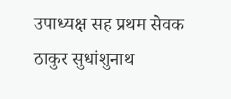उपाध्यक्ष सह प्रथम सेवक ठाकुर सुधांशुनाथ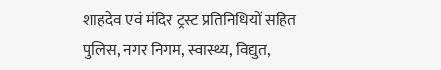शाहदेव एवं मंदिर ट्रस्ट प्रतिनिधियों सहित पुलिस, नगर निगम, स्वास्थ्य, विद्युत,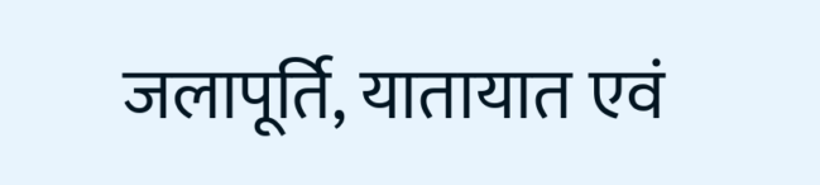जलापूर्ति, यातायात एवं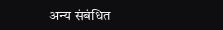अन्य संबंधित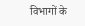विभागों के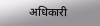अधिकारी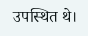उपस्थित थे।